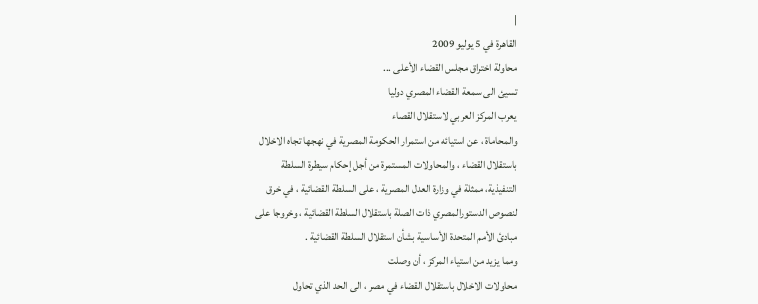|
القاهرة في 5 يوليو 2009
محاولة اختراق مجلس القضاء الأعلى ...
تسيئ الى سمعة القضاء المصري دوليا
يعرب المركز العربي لاستقلال القصاء
والمحاماة ، عن استيائه من استمرار الحكومة المصرية في نهجها تجاه الاخلال
باستقلال القضاء ، والمحاولات المستمرة من أجل إحكام سيطرة السلطة
التنفيذية، ممثلة في وزارة العدل المصرية ، على السلطة القضائية ، في خرق
لنصوص الدستورالمصري ذات الصلة باستقلال السلطة القضائية ، وخروجا على
مبادئ الأمم المتحدة الأساسية بشأن استقلال السلطة القضائية .
ومما يزيد من استياء المركز ، أن وصلت
محاولات الاخلال باستقلال القضاء في مصر ، الى الحد الذي تحاول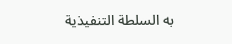به السلطة التنفيذية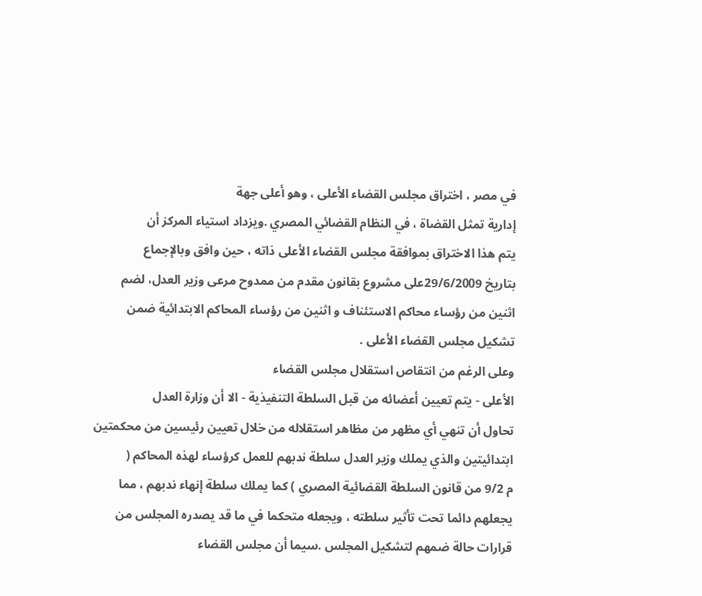في مصر ، اختراق مجلس القضاء الأعلى ، وهو أعلى جهة
إدارية تمثل القضاة ، في النظام القضائي المصري .ويزداد استياء المركز أن
يتم هذا الاختراق بموافقة مجلس القضاء الأعلى ذاته ، حين وافق وبالإجماع
بتاريخ 29/6/2009على مشروع بقانون مقدم من ممدوح مرعى وزير العدل، لضم
اثنين من رؤساء محاكم الاستئناف و اثنين من رؤساء المحاكم الابتدائية ضمن
تشكيل مجلس القضاء الأعلى .
وعلى الرغم من انتقاص استقلال مجلس القضاء
الأعلى - يتم تعيين أعضائه من قبل السلطة التنفيذية - الا أن وزارة العدل
تحاول أن تنهي أي مظهر من مظاهر استقلاله من خلال تعيين رئيسين من محكمتين
ابتدائيتين والذي يملك وزير العدل سلطة ندبهم للعمل كرؤساء لهذه المحاكم (
م 9/2 من قانون السلطة القضائية المصري ) كما يملك سلطة إنهاء ندبهم ، مما
يجعلهم دائما تحت تأثير سلطته ، ويجعله متحكما في ما قد يصدره المجلس من
قرارات حالة ضمهم لتشكيل المجلس .سيما أن مجلس القضاء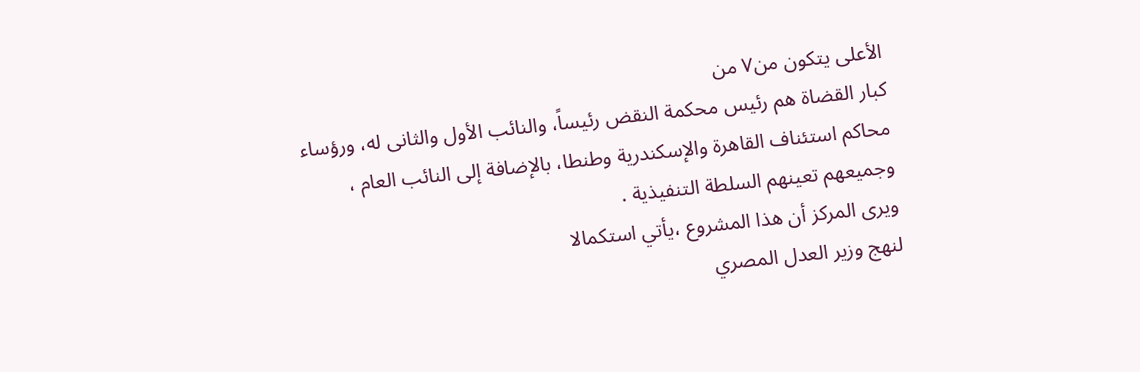الأعلى يتكون من٧ من
كبار القضاة هم رئيس محكمة النقض رئيساً، والنائب الأول والثانى له، ورؤساء
محاكم استئناف القاهرة والإسكندرية وطنطا، بالإضافة إلى النائب العام ،
وجميعهم تعينهم السلطة التنفيذية .
ويرى المركز أن هذا المشروع ،يأتي استكمالا
لنهج وزير العدل المصري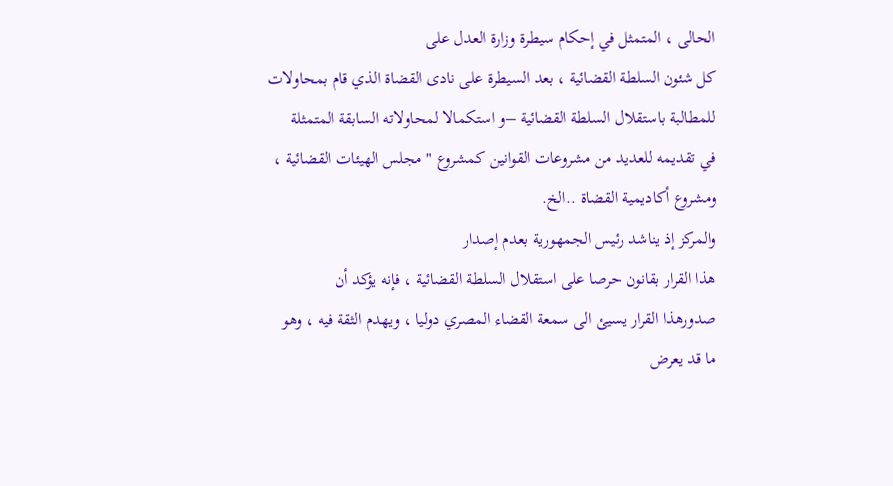الحالى ، المتمثل في إحكام سيطرة وزارة العدل على
كل شئون السلطة القضائية ، بعد السيطرة على نادى القضاة الذي قام بمحاولات
للمطالبة باستقلال السلطة القضائية –و استكمالا لمحاولاته السابقة المتمثلة
في تقديمه للعديد من مشروعات القوانين كمشروع " مجلس الهيئات القضائية ،
ومشروع أكاديمية القضاة ..الخ.
والمركز إذ يناشد رئيس الجمهورية بعدم إصدار
هذا القرار بقانون حرصا على استقلال السلطة القضائية ، فإنه يؤكد أن
صدورهذا القرار يسيئ الى سمعة القضاء المصري دوليا ، ويهدم الثقة فيه ، وهو
ما قد يعرض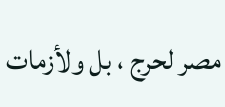مصر لحرج ، بل ولأزمات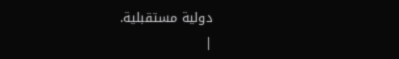دولية مستقبلية.
|